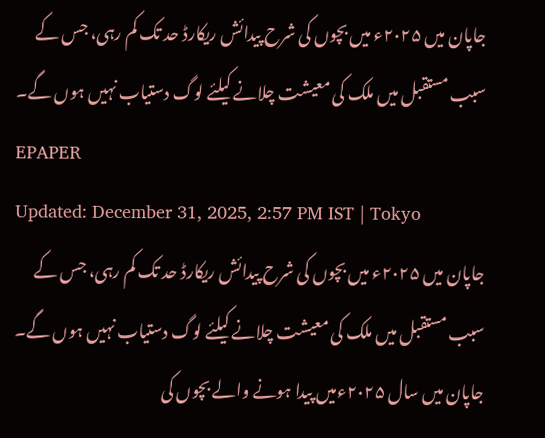جاپان میں ۲۰۲۵ء میں بچوں کی شرح پیدائش ریکارڈ حد تک کم رہی، جس کے سبب مستقبل میں ملک کی معیشت چلانے کیلئے لوگ دستیاب نہیں ہوں گے۔
EPAPER
Updated: December 31, 2025, 2:57 PM IST | Tokyo
جاپان میں ۲۰۲۵ء میں بچوں کی شرح پیدائش ریکارڈ حد تک کم رہی، جس کے سبب مستقبل میں ملک کی معیشت چلانے کیلئے لوگ دستیاب نہیں ہوں گے۔
جاپان میں سال ۲۰۲۵ءمیں پیدا ہونے والے بچوں کی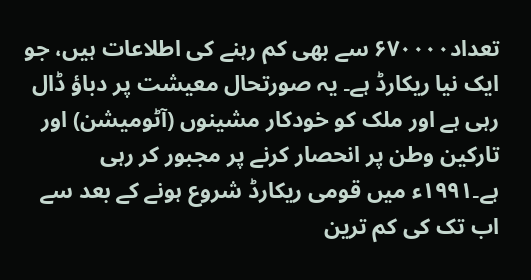تعداد۶۷۰۰۰۰ سے بھی کم رہنے کی اطلاعات ہیں، جو ایک نیا ریکارڈ ہے۔ یہ صورتحال معیشت پر دباؤ ڈال رہی ہے اور ملک کو خودکار مشینوں (آٹومیشن) اور تارکین وطن پر انحصار کرنے پر مجبور کر رہی ہے۔۱۹۹۱ء میں قومی ریکارڈ شروع ہونے کے بعد سے اب تک کی کم ترین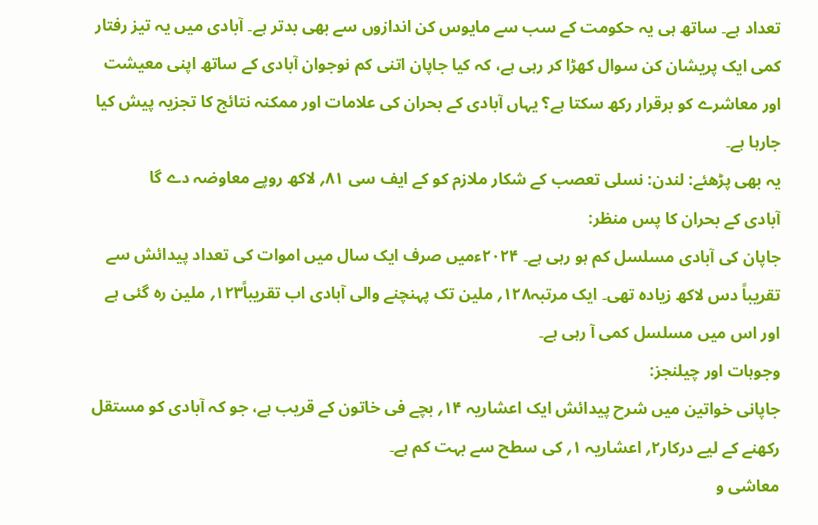تعداد ہے۔ ساتھ ہی یہ حکومت کے سب سے مایوس کن اندازوں سے بھی بدتر ہے۔ آبادی میں یہ تیز رفتار کمی ایک پریشان کن سوال کھڑا کر رہی ہے، کہ کیا جاپان اتنی کم نوجوان آبادی کے ساتھ اپنی معیشت اور معاشرے کو برقرار رکھ سکتا ہے؟ یہاں آبادی کے بحران کی علامات اور ممکنہ نتائج کا تجزیہ پیش کیا جارہا ہے۔
یہ بھی پڑھئے: لندن: نسلی تعصب کے شکار ملازم کو کے ایف سی ۸۱؍ لاکھ روپے معاوضہ دے گا
آبادی کے بحران کا پس منظر:
جاپان کی آبادی مسلسل کم ہو رہی ہے۔ ۲۰۲۴ءمیں صرف ایک سال میں اموات کی تعداد پیدائش سے تقریباً دس لاکھ زیادہ تھی۔ ایک مرتبہ۱۲۸؍ ملین تک پہنچنے والی آبادی اب تقریباً۱۲۳؍ ملین رہ گئی ہے اور اس میں مسلسل کمی آ رہی ہے۔
وجوہات اور چیلنجز:
جاپانی خواتین میں شرح پیدائش ایک اعشاریہ ۱۴؍ بچے فی خاتون کے قریب ہے، جو کہ آبادی کو مستقل رکھنے کے لیے درکار۲؍ اعشاریہ ۱؍ کی سطح سے بہت کم ہے۔
معاشی و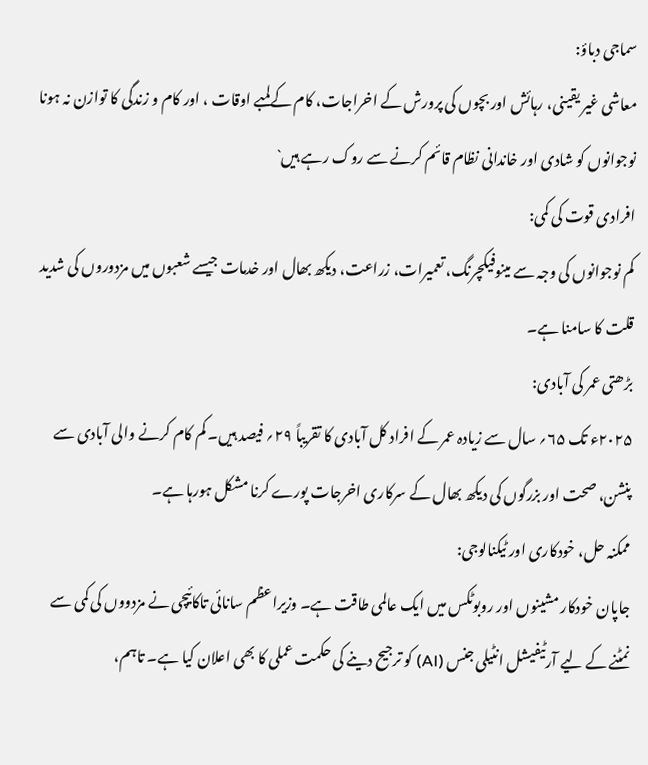سماجی دباؤ:
معاشی غیر یقینی، رہائش اور بچوں کی پرورش کے اخراجات، کام کےلمبے اوقات ، اور کام و زندگی کا توازن نہ ہونا نوجوانوں کو شادی اور خاندانی نظام قائم کرنے سے روک رہے ہیں`
افرادی قوت کی کمی:
کم نوجوانوں کی وجہ سے مینوفیکچرنگ، تعمیرات، زراعت، دیکھ بھال اور خدمات جیسے شعبوں میں مزدوروں کی شدید قلت کا سامنا ہے۔
بڑھتی عمر کی آبادی:
۲۰۲۵ء تک ۶۵؍ سال سے زیادہ عمر کے افراد کل آبادی کا تقریباً ۲۹؍ فیصد ہیں۔ کم کام کرنے والی آبادی سے پنشن، صحت اور بزرگوں کی دیکھ بھال کے سرکاری اخرجات پورے کرنا مشکل ہورہا ہے۔
ممکنہ حل، خودکاری اور ٹیکنالوجی:
جاپان خودکار مشینوں اور روبوٹکس میں ایک عالمی طاقت ہے۔ وزیراعظم سانائی تاکائیچی نے مزدووں کی کمی سے نمٹنے کے لیے آرٹیفیشل انٹیلی جنس (AI) کو ترجیح دینے کی حکمت عملی کا بھی اعلان کیا ہے۔ تاہم،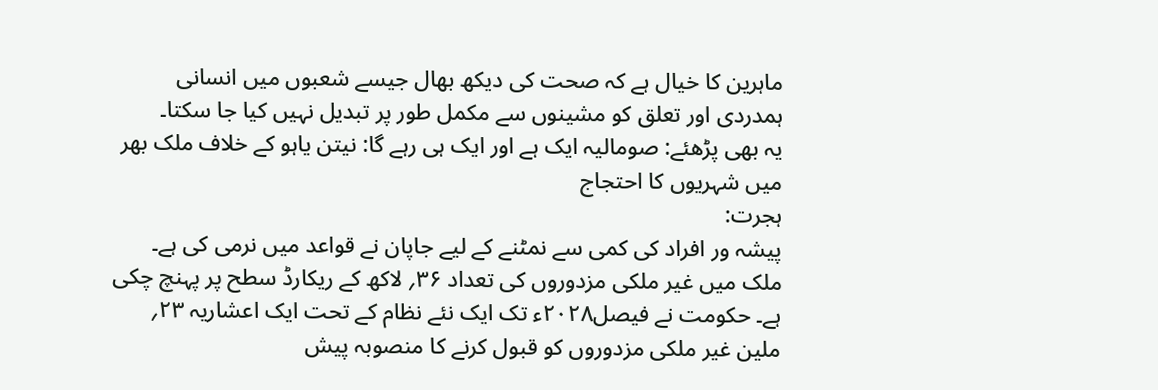ماہرین کا خیال ہے کہ صحت کی دیکھ بھال جیسے شعبوں میں انسانی ہمدردی اور تعلق کو مشینوں سے مکمل طور پر تبدیل نہیں کیا جا سکتا۔
یہ بھی پڑھئے: صومالیہ ایک ہے اور ایک ہی رہے گا: نیتن یاہو کے خلاف ملک بھر میں شہریوں کا احتجاج
ہجرت:
پیشہ ور افراد کی کمی سے نمٹنے کے لیے جاپان نے قواعد میں نرمی کی ہے۔ ملک میں غیر ملکی مزدوروں کی تعداد ۳۶؍ لاکھ کے ریکارڈ سطح پر پہنچ چکی ہے۔ حکومت نے فیصل۲۰۲۸ء تک ایک نئے نظام کے تحت ایک اعشاریہ ۲۳؍ ملین غیر ملکی مزدوروں کو قبول کرنے کا منصوبہ پیش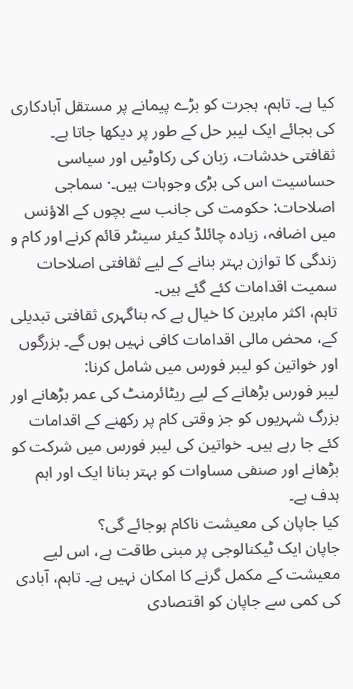کیا ہے۔ تاہم، ہجرت کو بڑے پیمانے پر مستقل آبادکاری کی بجائے ایک لیبر حل کے طور پر دیکھا جاتا ہے۔
ثقافتی خدشات، زبان کی رکاوٹیں اور سیاسی حساسیت اس کی بڑی وجوہات ہیں۔· سماجی اصلاحات: حکومت کی جانب سے بچوں کے الاؤنس میں اضافہ، زیادہ چائلڈ کیئر سینٹر قائم کرنے اور کام و زندگی کا توازن بہتر بنانے کے لیے ثقافتی اصلاحات سمیت اقدامات کئے گئے ہیں۔
تاہم، اکثر ماہرین کا خیال ہے کہ بناگہری ثقافتی تبدیلی کے، محض مالی اقدامات کافی نہیں ہوں گے۔ بزرگوں اور خواتین کو لیبر فورس میں شامل کرنا:
لیبر فورس بڑھانے کے لیے ریٹائرمنٹ کی عمر بڑھانے اور بزرگ شہریوں کو جز وقتی کام پر رکھنے کے اقدامات کئے جا رہے ہیں۔ خواتین کی لیبر فورس میں شرکت کو بڑھانے اور صنفی مساوات کو بہتر بنانا ایک اور اہم ہدف ہے۔
کیا جاپان کی معیشت ناکام ہوجائے گی؟
جاپان ایک ٹیکنالوجی پر مبنی طاقت ہے، اس لیے معیشت کے مکمل گرنے کا امکان نہیں ہے۔ تاہم، آبادی کی کمی سے جاپان کو اقتصادی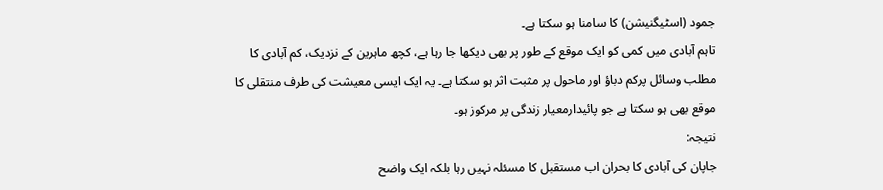جمود (اسٹیگنیشن) کا سامنا ہو سکتا ہے۔
تاہم آبادی میں کمی کو ایک موقع کے طور پر بھی دیکھا جا رہا ہے، کچھ ماہرین کے نزدیک، کم آبادی کا مطلب وسائل پرکم دباؤ اور ماحول پر مثبت اثر ہو سکتا ہے۔ یہ ایک ایسی معیشت کی طرف منتقلی کا موقع بھی ہو سکتا ہے جو پائیدارمعیار زندگی پر مرکوز ہو۔
نتیجہ:
جاپان کی آبادی کا بحران اب مستقبل کا مسئلہ نہیں رہا بلکہ ایک واضح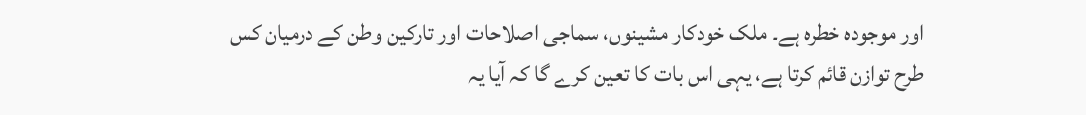اور موجودہ خطرہ ہے۔ ملک خودکار مشینوں، سماجی اصلاحات اور تارکین وطن کے درمیان کس طرح توازن قائم کرتا ہے، یہی اس بات کا تعین کرے گا کہ آیا یہ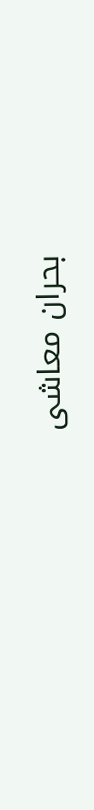بحران معاشی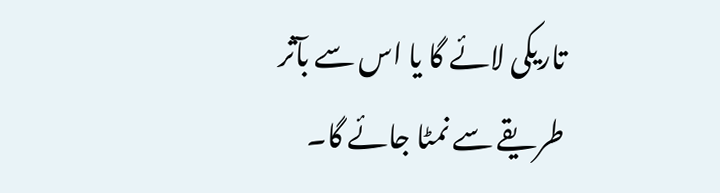تاریکی لائے گا یا اس سے بآثر طریقے سے نمٹا جائے گا۔